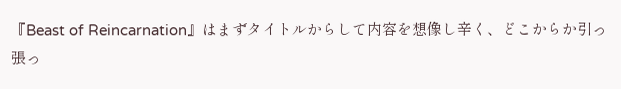『Beast of Reincarnation』はまずタイトルからして内容を想像し辛く、どこからか引っ張っ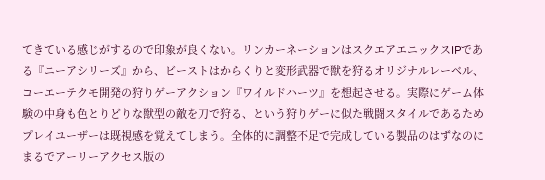てきている感じがするので印象が良くない。リンカーネーションはスクエアエニックスIPである『ニーアシリーズ』から、ビーストはからくりと変形武器で獣を狩るオリジナルレーベル、コーエーテクモ開発の狩りゲーアクション『ワイルドハーツ』を想起させる。実際にゲーム体験の中身も色とりどりな獣型の敵を刀で狩る、という狩りゲーに似た戦闘スタイルであるためプレイユーザーは既視感を覚えてしまう。全体的に調整不足で完成している製品のはずなのにまるでアーリーアクセス版の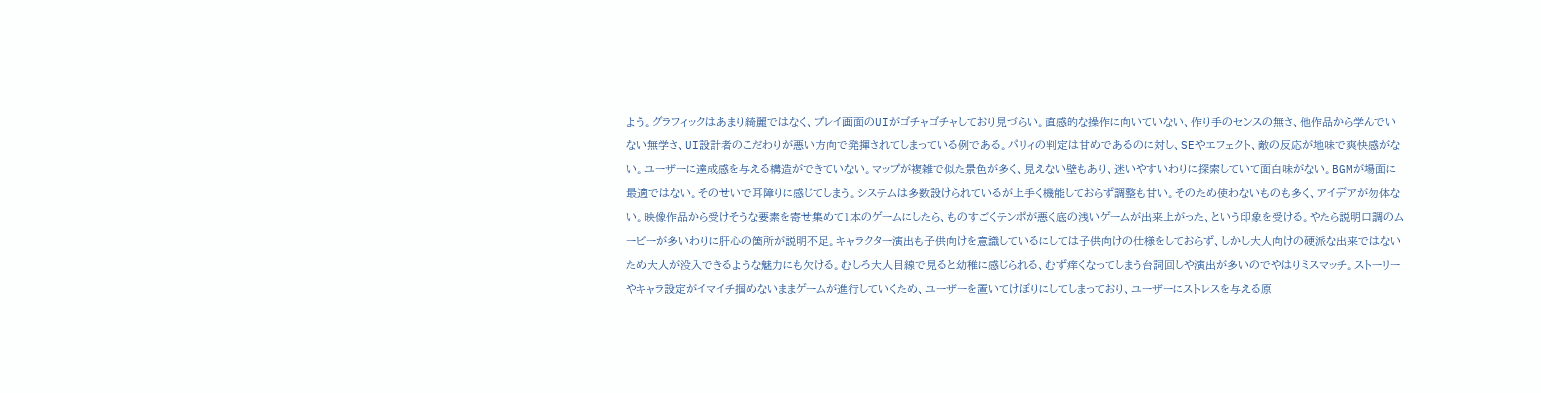よう。グラフィックはあまり綺麗ではなく、プレイ画面のUIがゴチャゴチャしており見づらい。直感的な操作に向いていない、作り手のセンスの無さ、他作品から学んでいない無学さ、UI設計者のこだわりが悪い方向で発揮されてしまっている例である。パリィの判定は甘めであるのに対し、SEやエフェクト、敵の反応が地味で爽快感がない。ユーザーに達成感を与える構造ができていない。マップが複雑で似た景色が多く、見えない壁もあり、迷いやすいわりに探索していて面白味がない。BGMが場面に最適ではない。そのせいで耳障りに感じてしまう。システムは多数設けられているが上手く機能しておらず調整も甘い。そのため使わないものも多く、アイデアが勿体ない。映像作品から受けそうな要素を寄せ集めて1本のゲームにしたら、ものすごくテンポが悪く底の浅いゲームが出来上がった、という印象を受ける。やたら説明口調のムービーが多いわりに肝心の箇所が説明不足。キャラクター演出も子供向けを意識しているにしては子供向けの仕様をしておらず、しかし大人向けの硬派な出来ではないため大人が没入できるような魅力にも欠ける。むしろ大人目線で見ると幼稚に感じられる、むず痒くなってしまう台詞回しや演出が多いのでやはりミスマッチ。ストーリーやキャラ設定がイマイチ掴めないままゲームが進行していくため、ユーザーを置いてけぼりにしてしまっており、ユーザーにストレスを与える原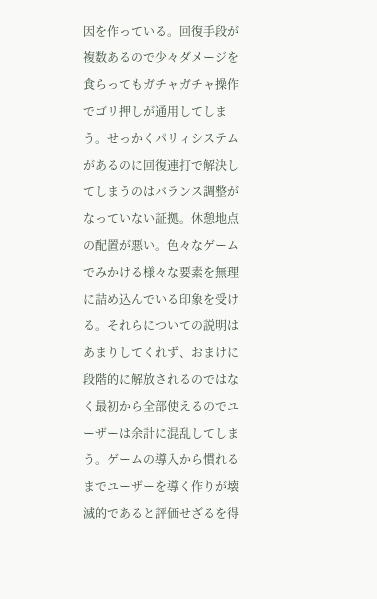因を作っている。回復手段が複数あるので少々ダメージを食らってもガチャガチャ操作でゴリ押しが通用してしまう。せっかくパリィシステムがあるのに回復連打で解決してしまうのはバランス調整がなっていない証拠。休憩地点の配置が悪い。色々なゲームでみかける様々な要素を無理に詰め込んでいる印象を受ける。それらについての説明はあまりしてくれず、おまけに段階的に解放されるのではなく最初から全部使えるのでユーザーは余計に混乱してしまう。ゲームの導入から慣れるまでユーザーを導く作りが壊滅的であると評価せざるを得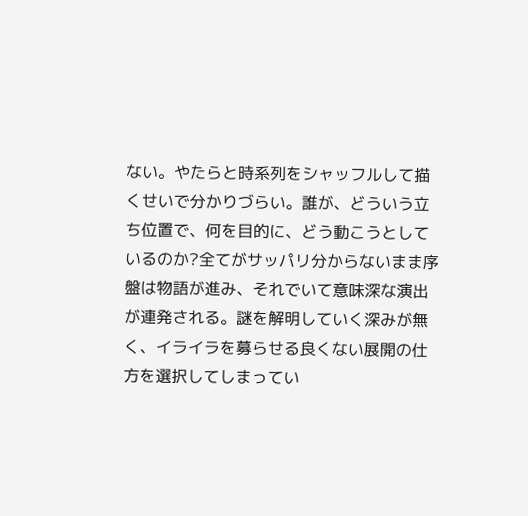ない。やたらと時系列をシャッフルして描くせいで分かりづらい。誰が、どういう立ち位置で、何を目的に、どう動こうとしているのか?全てがサッパリ分からないまま序盤は物語が進み、それでいて意味深な演出が連発される。謎を解明していく深みが無く、イライラを募らせる良くない展開の仕方を選択してしまってい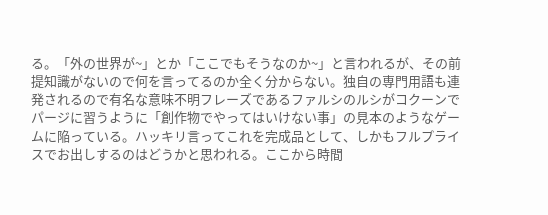る。「外の世界が~」とか「ここでもそうなのか~」と言われるが、その前提知識がないので何を言ってるのか全く分からない。独自の専門用語も連発されるので有名な意味不明フレーズであるファルシのルシがコクーンでパージに習うように「創作物でやってはいけない事」の見本のようなゲームに陥っている。ハッキリ言ってこれを完成品として、しかもフルプライスでお出しするのはどうかと思われる。ここから時間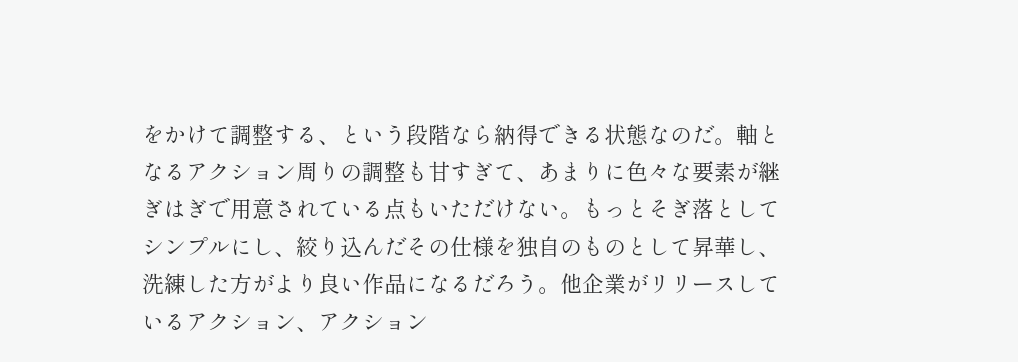をかけて調整する、という段階なら納得できる状態なのだ。軸となるアクション周りの調整も甘すぎて、あまりに色々な要素が継ぎはぎで用意されている点もいただけない。もっとそぎ落としてシンプルにし、絞り込んだその仕様を独自のものとして昇華し、洗練した方がより良い作品になるだろう。他企業がリリースしているアクション、アクション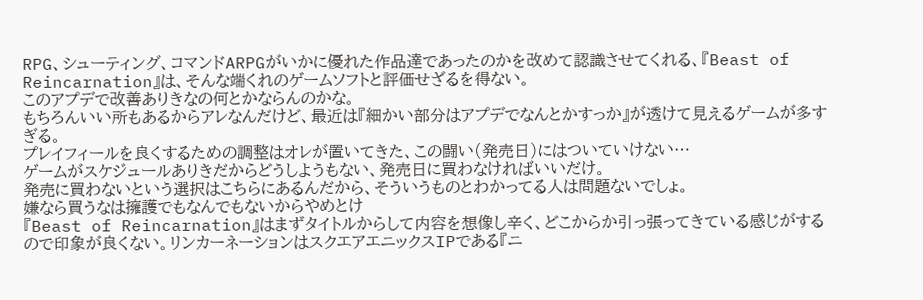RPG、シューティング、コマンドARPGがいかに優れた作品達であったのかを改めて認識させてくれる、『Beast of Reincarnation』は、そんな端くれのゲームソフトと評価せざるを得ない。
このアプデで改善ありきなの何とかならんのかな。
もちろんいい所もあるからアレなんだけど、最近は『細かい部分はアプデでなんとかすっか』が透けて見えるゲームが多すぎる。
プレイフィールを良くするための調整はオレが置いてきた、この闘い(発売日)にはついていけない…
ゲームがスケジュールありきだからどうしようもない、発売日に買わなければいいだけ。
発売に買わないという選択はこちらにあるんだから、そういうものとわかってる人は問題ないでしょ。
嫌なら買うなは擁護でもなんでもないからやめとけ
『Beast of Reincarnation』はまずタイトルからして内容を想像し辛く、どこからか引っ張ってきている感じがするので印象が良くない。リンカーネーションはスクエアエニックスIPである『ニ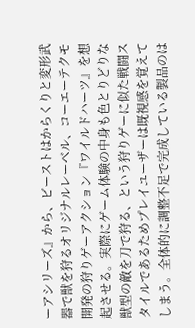ーアシリーズ』から、ビーストはからくりと変形武器で獣を狩るオリジナルレーベル、コーエーテクモ開発の狩りゲーアクション『ワイルドハーツ』を想起させる。実際にゲーム体験の中身も色とりどりな獣型の敵を刀で狩る、という狩りゲーに似た戦闘スタイルであるためプレイユーザーは既視感を覚えてしまう。全体的に調整不足で完成している製品のは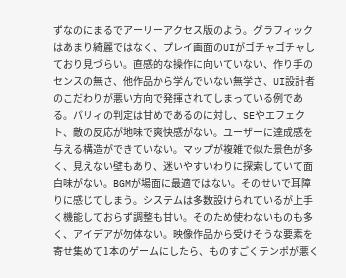ずなのにまるでアーリーアクセス版のよう。グラフィックはあまり綺麗ではなく、プレイ画面のUIがゴチャゴチャしており見づらい。直感的な操作に向いていない、作り手のセンスの無さ、他作品から学んでいない無学さ、UI設計者のこだわりが悪い方向で発揮されてしまっている例である。パリィの判定は甘めであるのに対し、SEやエフェクト、敵の反応が地味で爽快感がない。ユーザーに達成感を与える構造ができていない。マップが複雑で似た景色が多く、見えない壁もあり、迷いやすいわりに探索していて面白味がない。BGMが場面に最適ではない。そのせいで耳障りに感じてしまう。システムは多数設けられているが上手く機能しておらず調整も甘い。そのため使わないものも多く、アイデアが勿体ない。映像作品から受けそうな要素を寄せ集めて1本のゲームにしたら、ものすごくテンポが悪く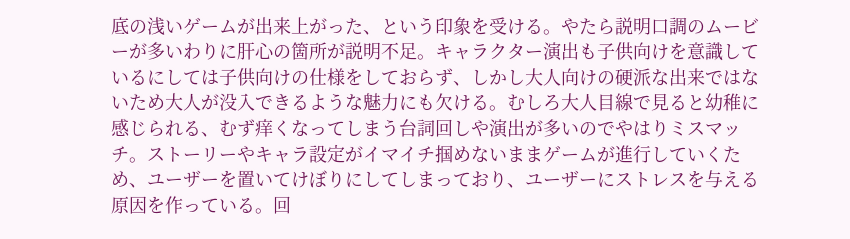底の浅いゲームが出来上がった、という印象を受ける。やたら説明口調のムービーが多いわりに肝心の箇所が説明不足。キャラクター演出も子供向けを意識しているにしては子供向けの仕様をしておらず、しかし大人向けの硬派な出来ではないため大人が没入できるような魅力にも欠ける。むしろ大人目線で見ると幼稚に感じられる、むず痒くなってしまう台詞回しや演出が多いのでやはりミスマッチ。ストーリーやキャラ設定がイマイチ掴めないままゲームが進行していくため、ユーザーを置いてけぼりにしてしまっており、ユーザーにストレスを与える原因を作っている。回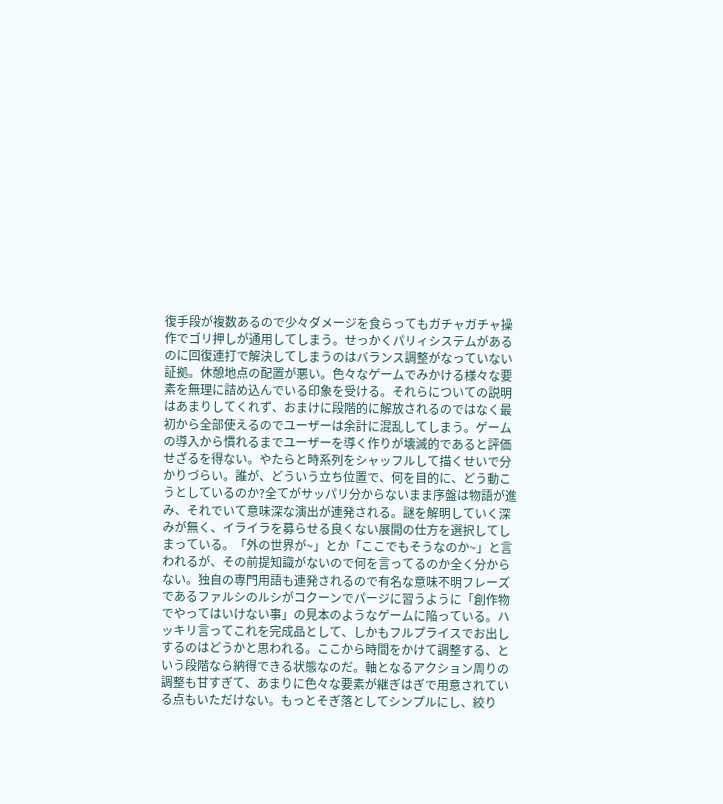復手段が複数あるので少々ダメージを食らってもガチャガチャ操作でゴリ押しが通用してしまう。せっかくパリィシステムがあるのに回復連打で解決してしまうのはバランス調整がなっていない証拠。休憩地点の配置が悪い。色々なゲームでみかける様々な要素を無理に詰め込んでいる印象を受ける。それらについての説明はあまりしてくれず、おまけに段階的に解放されるのではなく最初から全部使えるのでユーザーは余計に混乱してしまう。ゲームの導入から慣れるまでユーザーを導く作りが壊滅的であると評価せざるを得ない。やたらと時系列をシャッフルして描くせいで分かりづらい。誰が、どういう立ち位置で、何を目的に、どう動こうとしているのか?全てがサッパリ分からないまま序盤は物語が進み、それでいて意味深な演出が連発される。謎を解明していく深みが無く、イライラを募らせる良くない展開の仕方を選択してしまっている。「外の世界が~」とか「ここでもそうなのか~」と言われるが、その前提知識がないので何を言ってるのか全く分からない。独自の専門用語も連発されるので有名な意味不明フレーズであるファルシのルシがコクーンでパージに習うように「創作物でやってはいけない事」の見本のようなゲームに陥っている。ハッキリ言ってこれを完成品として、しかもフルプライスでお出しするのはどうかと思われる。ここから時間をかけて調整する、という段階なら納得できる状態なのだ。軸となるアクション周りの調整も甘すぎて、あまりに色々な要素が継ぎはぎで用意されている点もいただけない。もっとそぎ落としてシンプルにし、絞り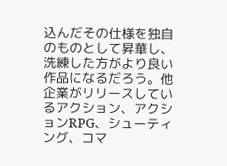込んだその仕様を独自のものとして昇華し、洗練した方がより良い作品になるだろう。他企業がリリースしているアクション、アクションRPG、シューティング、コマ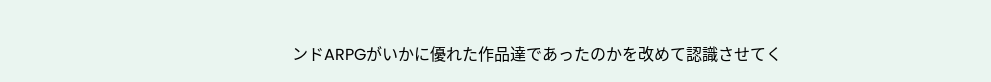ンドARPGがいかに優れた作品達であったのかを改めて認識させてく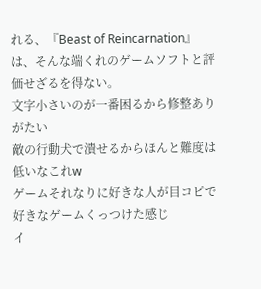れる、『Beast of Reincarnation』は、そんな端くれのゲームソフトと評価せざるを得ない。
文字小さいのが一番困るから修整ありがたい
敵の行動犬で潰せるからほんと難度は低いなこれw
ゲームそれなりに好きな人が目コピで好きなゲームくっつけた感じ
イ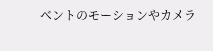ベントのモーションやカメラ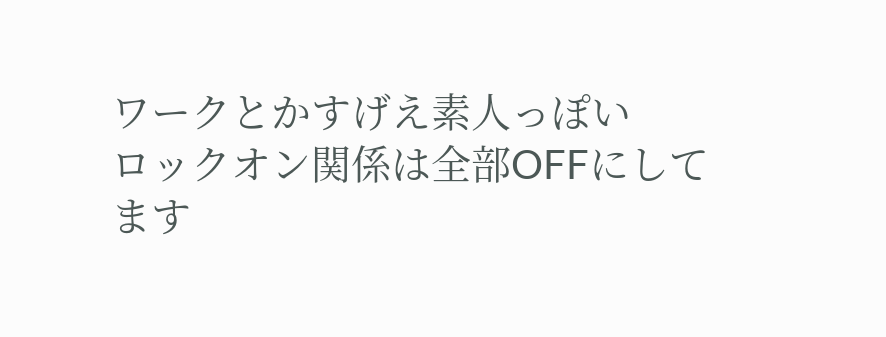ワークとかすげえ素人っぽい
ロックオン関係は全部OFFにしてます